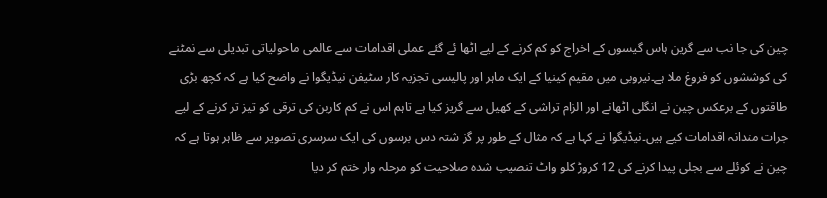چین کی جا نب سے گرین ہاس گیسوں کے اخراج کو کم کرنے کے لیے اٹھا ئے گئے عملی اقدامات سے عالمی ماحولیاتی تبدیلی سے نمٹنے کی کوششوں کو فروغ ملا ہے۔نیروبی میں مقیم کینیا کے ایک ماہر اور پالیسی تجزیہ کار سٹیفن نیڈیگوا نے واضح کیا ہے کہ کچھ بڑی طاقتوں کے برعکس چین نے انگلی اٹھانے اور الزام تراشی کے کھیل سے گریز کیا ہے تاہم اس نے کم کاربن کی ترقی کو تیز تر کرنے کے لیے جرات مندانہ اقدامات کیے ہیں۔نیڈیگوا نے کہا ہے کہ مثال کے طور پر گز شتہ دس برسوں کی ایک سرسری تصویر سے ظاہر ہوتا ہے کہ چین نے کوئلے سے بجلی پیدا کرنے کی 12 کروڑ کلو واٹ تنصیب شدہ صلاحیت کو مرحلہ وار ختم کر دیا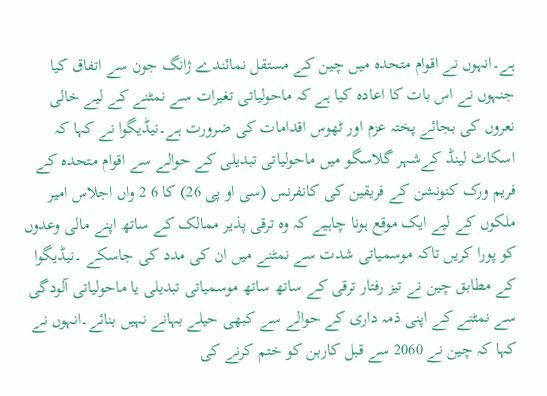ہے۔انہوں نے اقوام متحدہ میں چین کے مستقل نمائندے ژانگ جون سے اتفاق کیا جنہوں نے اس بات کا اعادہ کیا ہے کہ ماحولیاتی تغیرات سے نمٹنے کے لیے خالی نعروں کی بجائے پختہ عزم اور ٹھوس اقدامات کی ضرورت ہے۔نیڈیگوا نے کہا کہ اسکاٹ لینڈ کےشہر گلاسگو میں ماحولیاتی تبدیلی کے حوالے سے اقوام متحدہ کے فریم ورک کنونشن کے فریقین کی کانفرنس (سی او پی 26) کا 6 2 واں اجلاس امیر ملکوں کے لیے ایک موقع ہونا چاہیے کہ وہ ترقی پذیر ممالک کے ساتھ اپنے مالی وعدوں کو پورا کریں تاکہ موسمیاتی شدت سے نمٹنے میں ان کی مدد کی جاسکے ۔نیڈیگوا کے مطابق چین نے تیز رفتار ترقی کے ساتھ ساتھ موسمیاتی تبدیلی یا ماحولیاتی آلودگی سے نمٹنے کے اپنی ذمہ داری کے حوالے سے کبھی حیلے بہانے نہیں بنائے۔انہوں نے کہا کہ چین نے 2060 سے قبل کاربن کو ختم کرنے کی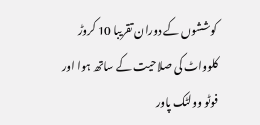کوششوں کے دوران تقریبا 10 کروڑ کلوواٹ کی صلاحیت کے ساتھ ہوا اور فوٹو وولٹک پاور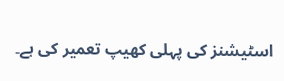اسٹیشنز کی پہلی کھیپ تعمیر کی ہے۔